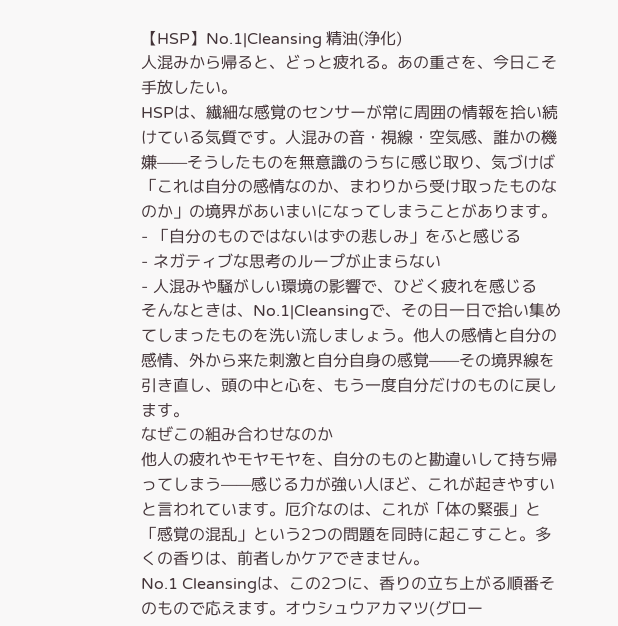【HSP】No.1|Cleansing 精油(浄化)
人混みから帰ると、どっと疲れる。あの重さを、今日こそ手放したい。
HSPは、繊細な感覚のセンサーが常に周囲の情報を拾い続けている気質です。人混みの音・視線・空気感、誰かの機嫌——そうしたものを無意識のうちに感じ取り、気づけば「これは自分の感情なのか、まわりから受け取ったものなのか」の境界があいまいになってしまうことがあります。
- 「自分のものではないはずの悲しみ」をふと感じる
- ネガティブな思考のループが止まらない
- 人混みや騒がしい環境の影響で、ひどく疲れを感じる
そんなときは、No.1|Cleansingで、その日一日で拾い集めてしまったものを洗い流しましょう。他人の感情と自分の感情、外から来た刺激と自分自身の感覚——その境界線を引き直し、頭の中と心を、もう一度自分だけのものに戻します。
なぜこの組み合わせなのか
他人の疲れやモヤモヤを、自分のものと勘違いして持ち帰ってしまう——感じる力が強い人ほど、これが起きやすいと言われています。厄介なのは、これが「体の緊張」と「感覚の混乱」という2つの問題を同時に起こすこと。多くの香りは、前者しかケアできません。
No.1 Cleansingは、この2つに、香りの立ち上がる順番そのもので応えます。オウシュウアカマツ(グロー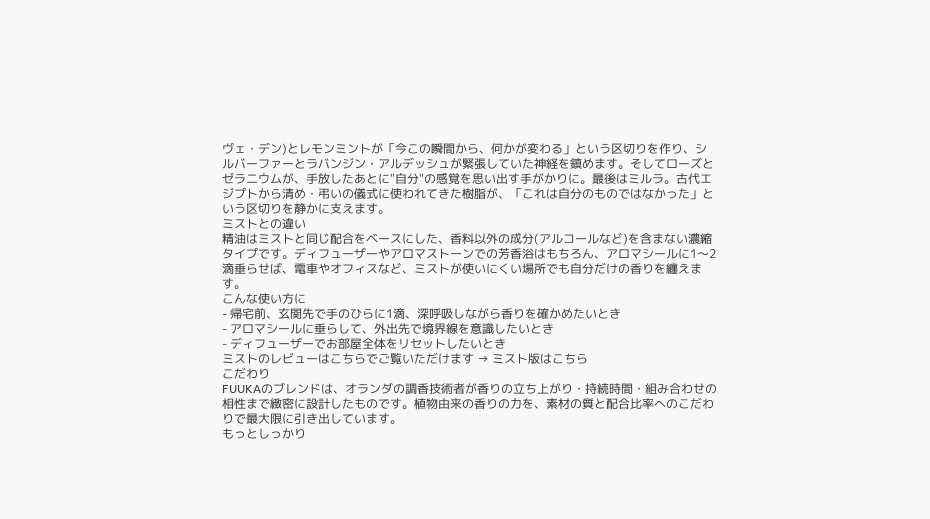ヴェ・デン)とレモンミントが「今この瞬間から、何かが変わる」という区切りを作り、シルバーファーとラバンジン・アルデッシュが緊張していた神経を鎮めます。そしてローズとゼラニウムが、手放したあとに"自分"の感覚を思い出す手がかりに。最後はミルラ。古代エジプトから清め・弔いの儀式に使われてきた樹脂が、「これは自分のものではなかった」という区切りを静かに支えます。
ミストとの違い
精油はミストと同じ配合をベースにした、香料以外の成分(アルコールなど)を含まない濃縮タイプです。ディフューザーやアロマストーンでの芳香浴はもちろん、アロマシールに1〜2滴垂らせば、電車やオフィスなど、ミストが使いにくい場所でも自分だけの香りを纏えます。
こんな使い方に
- 帰宅前、玄関先で手のひらに1滴、深呼吸しながら香りを確かめたいとき
- アロマシールに垂らして、外出先で境界線を意識したいとき
- ディフューザーでお部屋全体をリセットしたいとき
ミストのレビューはこちらでご覧いただけます → ミスト版はこちら
こだわり
FUUKAのブレンドは、オランダの調香技術者が香りの立ち上がり・持続時間・組み合わせの相性まで緻密に設計したものです。植物由来の香りの力を、素材の質と配合比率へのこだわりで最大限に引き出しています。
もっとしっかり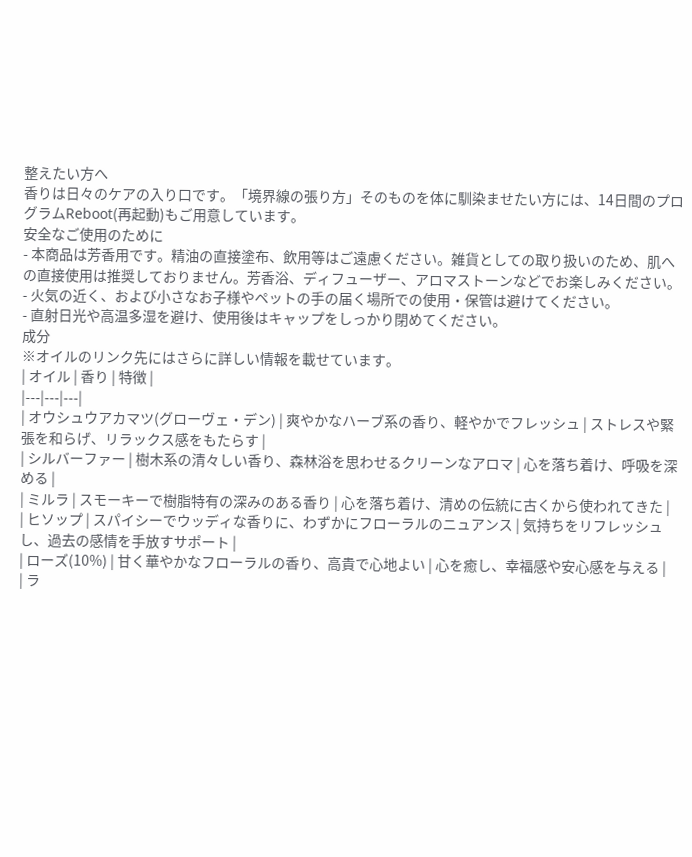整えたい方へ
香りは日々のケアの入り口です。「境界線の張り方」そのものを体に馴染ませたい方には、14日間のプログラムReboot(再起動)もご用意しています。
安全なご使用のために
- 本商品は芳香用です。精油の直接塗布、飲用等はご遠慮ください。雑貨としての取り扱いのため、肌への直接使用は推奨しておりません。芳香浴、ディフューザー、アロマストーンなどでお楽しみください。
- 火気の近く、および小さなお子様やペットの手の届く場所での使用・保管は避けてください。
- 直射日光や高温多湿を避け、使用後はキャップをしっかり閉めてください。
成分
※オイルのリンク先にはさらに詳しい情報を載せています。
| オイル | 香り | 特徴 |
|---|---|---|
| オウシュウアカマツ(グローヴェ・デン) | 爽やかなハーブ系の香り、軽やかでフレッシュ | ストレスや緊張を和らげ、リラックス感をもたらす |
| シルバーファー | 樹木系の清々しい香り、森林浴を思わせるクリーンなアロマ | 心を落ち着け、呼吸を深める |
| ミルラ | スモーキーで樹脂特有の深みのある香り | 心を落ち着け、清めの伝統に古くから使われてきた |
| ヒソップ | スパイシーでウッディな香りに、わずかにフローラルのニュアンス | 気持ちをリフレッシュし、過去の感情を手放すサポート |
| ローズ(10%) | 甘く華やかなフローラルの香り、高貴で心地よい | 心を癒し、幸福感や安心感を与える |
| ラ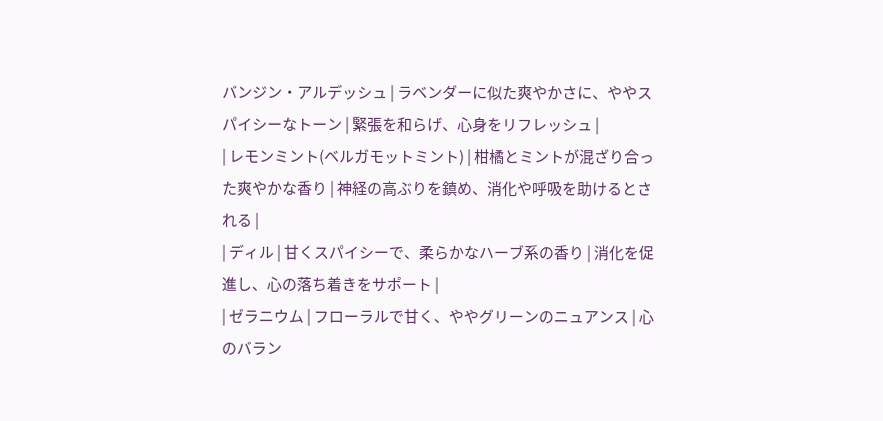バンジン・アルデッシュ | ラベンダーに似た爽やかさに、ややスパイシーなトーン | 緊張を和らげ、心身をリフレッシュ |
| レモンミント(ベルガモットミント) | 柑橘とミントが混ざり合った爽やかな香り | 神経の高ぶりを鎮め、消化や呼吸を助けるとされる |
| ディル | 甘くスパイシーで、柔らかなハーブ系の香り | 消化を促進し、心の落ち着きをサポート |
| ゼラニウム | フローラルで甘く、ややグリーンのニュアンス | 心のバラン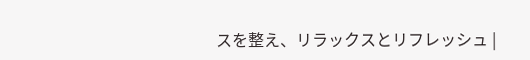スを整え、リラックスとリフレッシュ |